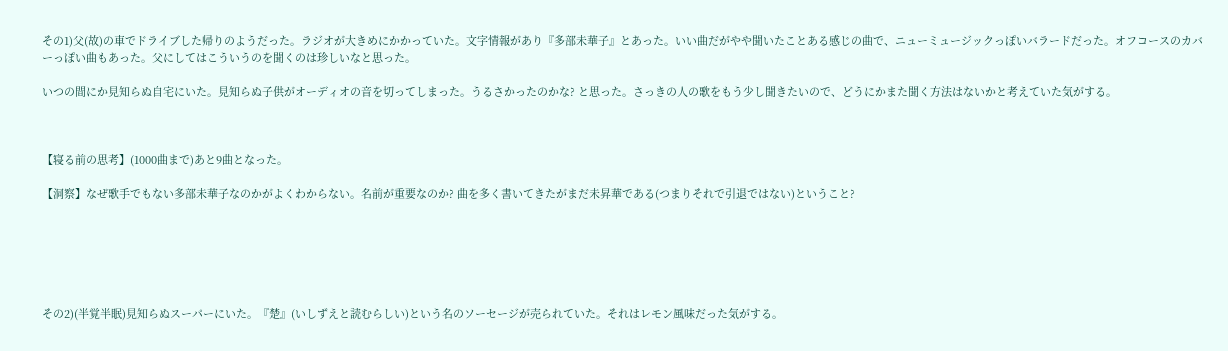その1)父(故)の車でドライブした帰りのようだった。ラジオが大きめにかかっていた。文字情報があり『多部未華子』とあった。いい曲だがやや聞いたことある感じの曲で、ニューミュージックっぽいバラードだった。オフコースのカバーっぽい曲もあった。父にしてはこういうのを聞くのは珍しいなと思った。

いつの間にか見知らぬ自宅にいた。見知らぬ子供がオーディオの音を切ってしまった。うるさかったのかな? と思った。さっきの人の歌をもう少し聞きたいので、どうにかまた聞く方法はないかと考えていた気がする。



【寝る前の思考】(1000曲まで)あと9曲となった。

【洞察】なぜ歌手でもない多部未華子なのかがよくわからない。名前が重要なのか? 曲を多く書いてきたがまだ未昇華である(つまりそれで引退ではない)ということ?






その2)(半覚半眠)見知らぬスーパーにいた。『楚』(いしずえと読むらしい)という名のソーセージが売られていた。それはレモン風味だった気がする。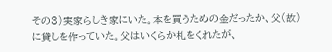その3)実家らしき家にいた。本を買うための金だったか、父(故)に貸しを作っていた。父はいくらか札をくれたが、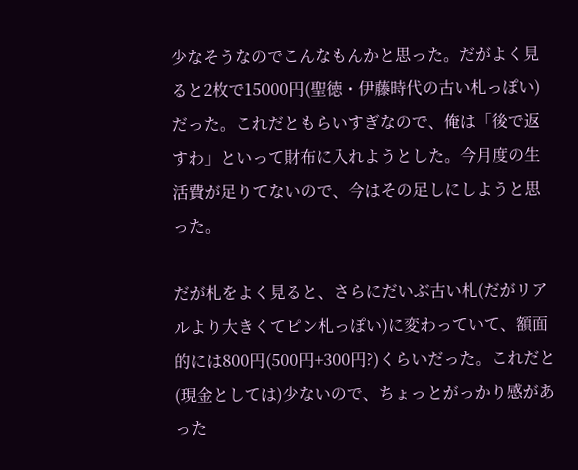少なそうなのでこんなもんかと思った。だがよく見ると2枚で15000円(聖徳・伊藤時代の古い札っぽい)だった。これだともらいすぎなので、俺は「後で返すわ」といって財布に入れようとした。今月度の生活費が足りてないので、今はその足しにしようと思った。

だが札をよく見ると、さらにだいぶ古い札(だがリアルより大きくてピン札っぽい)に変わっていて、額面的には800円(500円+300円?)くらいだった。これだと(現金としては)少ないので、ちょっとがっかり感があった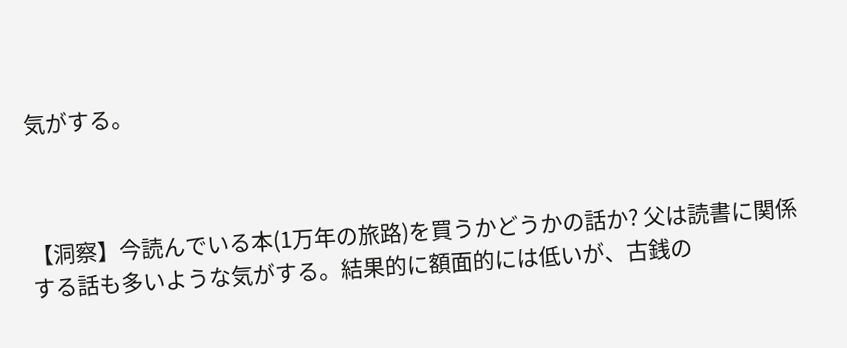気がする。



【洞察】今読んでいる本(1万年の旅路)を買うかどうかの話か? 父は読書に関係する話も多いような気がする。結果的に額面的には低いが、古銭の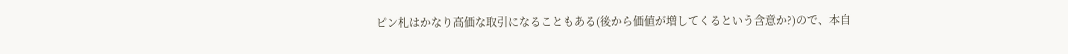ピン札はかなり高価な取引になることもある(後から価値が増してくるという含意か?)ので、本自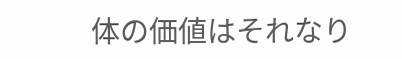体の価値はそれなり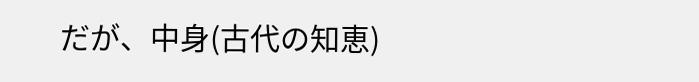だが、中身(古代の知恵)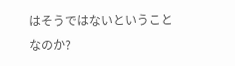はそうではないということなのか?